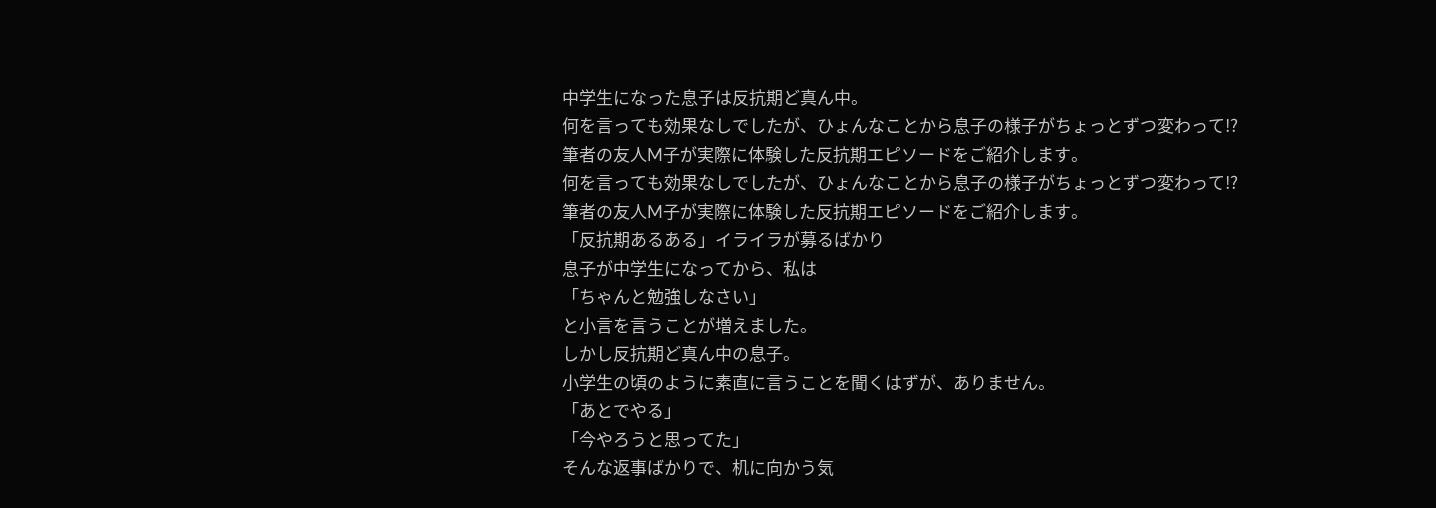中学生になった息子は反抗期ど真ん中。
何を言っても効果なしでしたが、ひょんなことから息子の様子がちょっとずつ変わって!?
筆者の友人M子が実際に体験した反抗期エピソードをご紹介します。
何を言っても効果なしでしたが、ひょんなことから息子の様子がちょっとずつ変わって!?
筆者の友人M子が実際に体験した反抗期エピソードをご紹介します。
「反抗期あるある」イライラが募るばかり
息子が中学生になってから、私は
「ちゃんと勉強しなさい」
と小言を言うことが増えました。
しかし反抗期ど真ん中の息子。
小学生の頃のように素直に言うことを聞くはずが、ありません。
「あとでやる」
「今やろうと思ってた」
そんな返事ばかりで、机に向かう気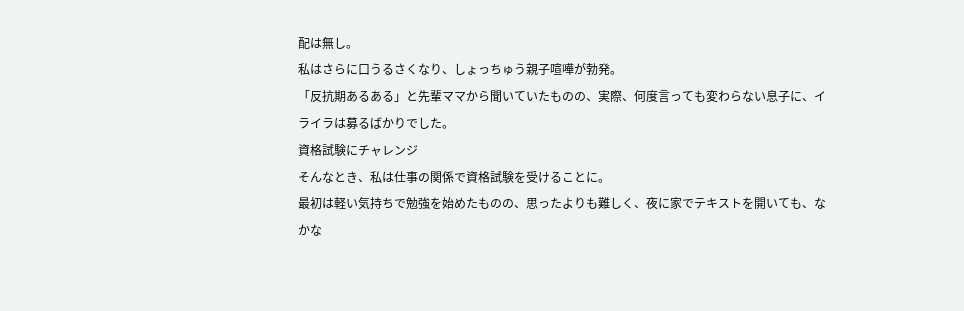配は無し。
私はさらに口うるさくなり、しょっちゅう親子喧嘩が勃発。
「反抗期あるある」と先輩ママから聞いていたものの、実際、何度言っても変わらない息子に、イライラは募るばかりでした。
資格試験にチャレンジ
そんなとき、私は仕事の関係で資格試験を受けることに。
最初は軽い気持ちで勉強を始めたものの、思ったよりも難しく、夜に家でテキストを開いても、なかな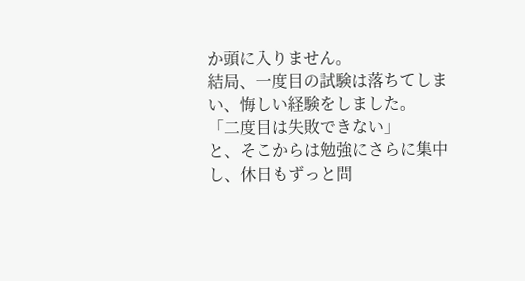か頭に入りません。
結局、一度目の試験は落ちてしまい、悔しい経験をしました。
「二度目は失敗できない」
と、そこからは勉強にさらに集中し、休日もずっと問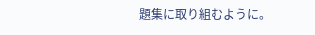題集に取り組むように。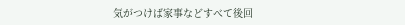気がつけば家事などすべて後回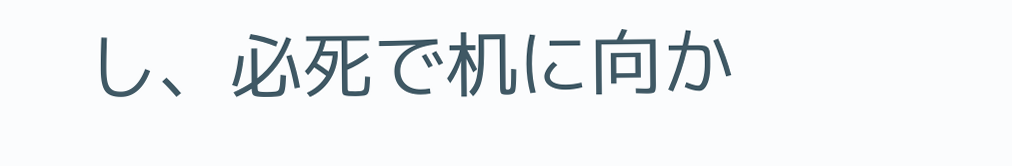し、必死で机に向か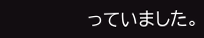っていました。